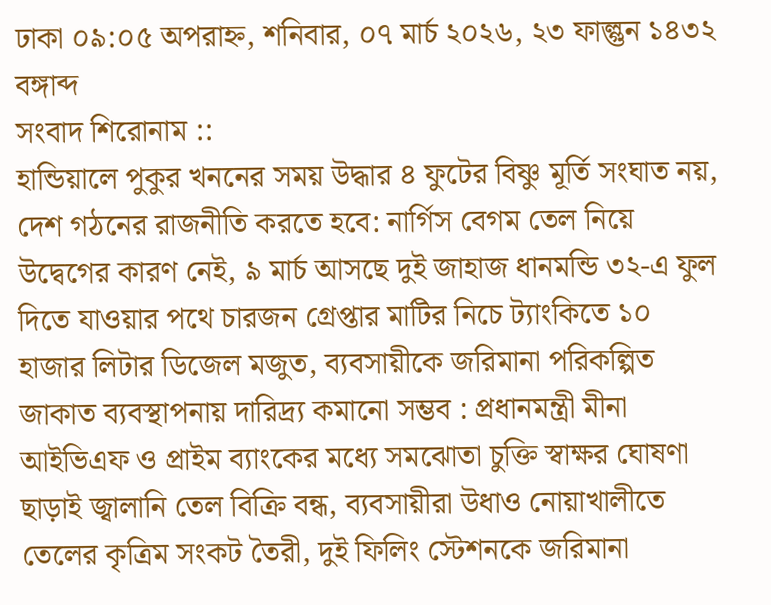ঢাকা ০৯:০৫ অপরাহ্ন, শনিবার, ০৭ মার্চ ২০২৬, ২৩ ফাল্গুন ১৪৩২ বঙ্গাব্দ
সংবাদ শিরোনাম ::
হান্ডিয়ালে পুকুর খননের সময় উদ্ধার ৪ ফুটের বিষ্ণু মূর্তি সংঘাত নয়, দেশ গঠনের রাজনীতি করতে হবে: নার্গিস বেগম তেল নিয়ে উদ্বেগের কারণ নেই, ৯ মার্চ আসছে দুই জাহাজ ধানমন্ডি ৩২-এ ফুল দিতে যাওয়ার পথে চারজন গ্রেপ্তার মাটির নিচে ট্যাংকিতে ১০ হাজার লিটার ডিজেল মজুত, ব্যবসায়ীকে জরিমানা পরিকল্পিত জাকাত ব্যবস্থাপনায় দারিদ্র্য কমানো সম্ভব : প্রধানমন্ত্রী মীনা আইভিএফ ও প্রাইম ব্যাংকের মধ্যে সমঝোতা চুক্তি স্বাক্ষর ঘোষণা ছাড়াই জ্বালানি তেল বিক্রি বন্ধ, ব্যবসায়ীরা উধাও নোয়াখালীতে তেলের কৃত্রিম সংকট তৈরী, দুই ফিলিং স্টেশনকে জরিমানা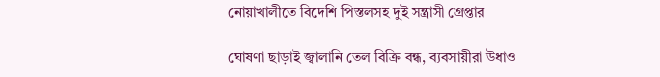নোয়াখালীতে বিদেশি পিস্তলসহ দুই সন্ত্রাসী গ্রেপ্তার

ঘোষণা ছাড়াই জ্বালানি তেল বিক্রি বন্ধ, ব্যবসায়ীরা উধাও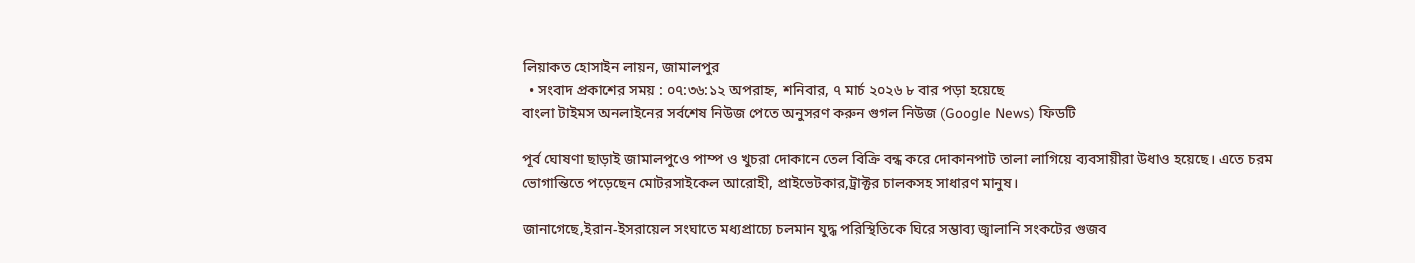লিয়াকত হোসাইন লায়ন, জামালপুর
  • সংবাদ প্রকাশের সময় : ০৭:৩৬:১২ অপরাহ্ন, শনিবার, ৭ মার্চ ২০২৬ ৮ বার পড়া হয়েছে
বাংলা টাইমস অনলাইনের সর্বশেষ নিউজ পেতে অনুসরণ করুন গুগল নিউজ (Google News) ফিডটি

পূর্ব ঘোষণা ছাড়াই জামালপুওে পাম্প ও খুচরা দোকানে তেল বিক্রি বন্ধ করে দোকানপাট তালা লাগিয়ে ব্যবসায়ীরা উধাও হয়েছে। এতে চরম ভোগান্তিতে পড়েছেন মোটরসাইকেল আরোহী, প্রাইভেটকার,ট্রাক্টর চালকসহ সাধারণ মানুষ।

জানাগেছে,ইরান-ইসরায়েল সংঘাতে মধ্যপ্রাচ্যে চলমান যুদ্ধ পরিস্থিতিকে ঘিরে সম্ভাব্য জ্বালানি সংকটের গুজব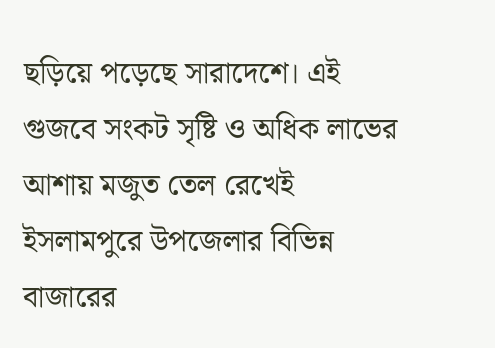ছড়িয়ে পড়েছে সারাদেশে। এই গুজবে সংকট সৃষ্টি ও অধিক লাভের আশায় মজুত তেল রেখেই ইসলামপুরে উপজেলার বিভিন্ন বাজারের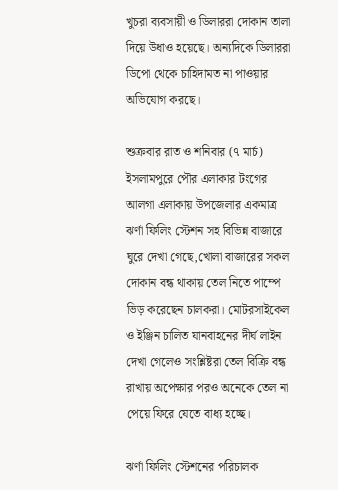খুচরা ব্যবসায়ী ও ডিলাররা দোকান তালা দিয়ে উধাও হয়েছে। অন্যদিকে ডিলাররা ডিপো থেকে চাহিদামত না পাওয়ার অভিযোগ করছে।

শুক্রবার রাত ও শনিবার (৭ মার্চ) ইসলামপুরে পৌর এলাকার টংগের আলগা এলাকায় উপজেলার একমাত্র ঝর্ণা ফিলিং স্টেশন সহ বিভিন্ন বাজারে ঘুরে দেখা গেছে,খোলা বাজারের সকল দোকান বন্ধ থাকায় তেল নিতে পাম্পে ভিড় করেছেন চালকরা। মোটরসাইকেল ও ইঞ্জিন চালিত যানবাহনের দীর্ঘ লাইন দেখা গেলেও সংশ্লিষ্টরা তেল বিক্রি বন্ধ রাখায় অপেক্ষার পরও অনেকে তেল না পেয়ে ফিরে যেতে বাধ্য হচ্ছে।

ঝর্ণা ফিলিং স্টেশনের পরিচালক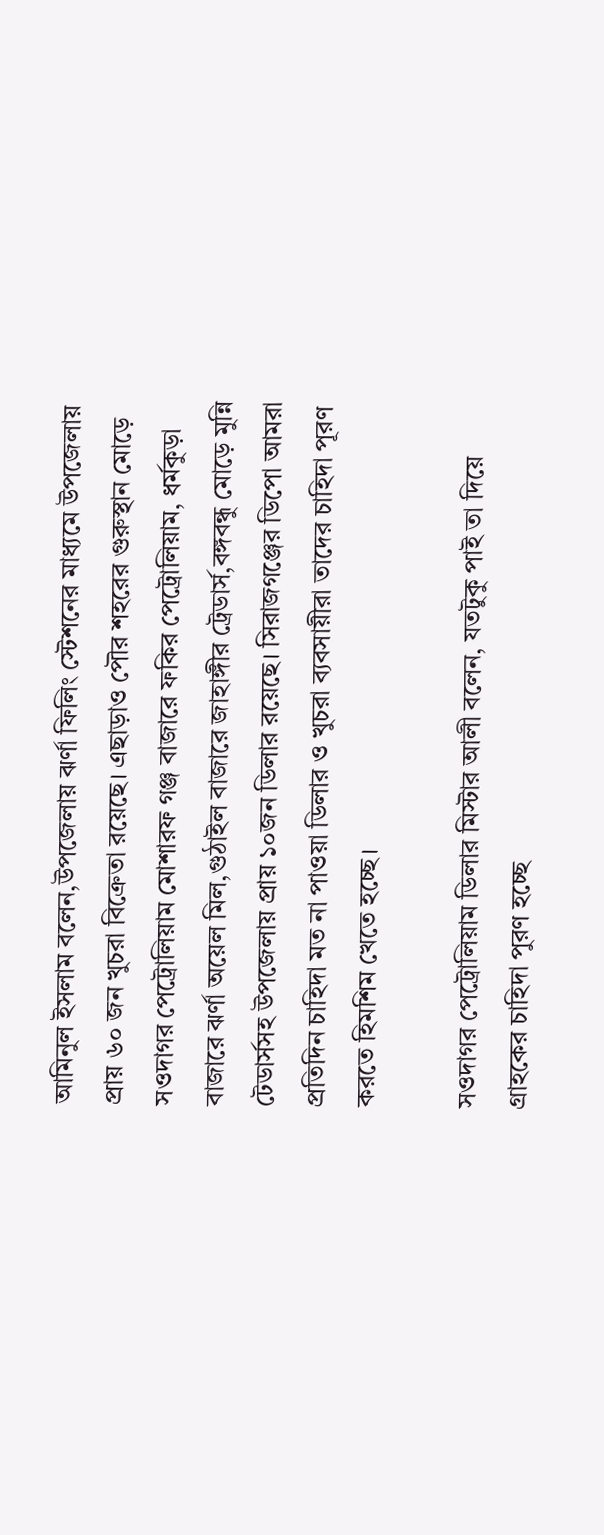আমিনুল ইসলাম বলেন,উপজেলায় ঝর্ণা ফিলিং স্টেশনের মাধ্যমে উপজেলায় প্রায় ৬০ জন খুচরা বিক্রেতা রয়েছে। এছাড়াও পৌর শহরের গুরুস্থান মোড়ে সওদাগর পেট্রোলিয়াম মোশারফ গঞ্জ বাজারে ফকির পেট্রোলিয়াম, ধর্মকুড়া বাজারে ঝর্ণা অয়েল মিল,গুঠাইল বাজারে জাহাঙ্গীর ট্রেডার্স,বঙ্গবন্ধু মোড়ে মুন্নি টেডার্সসহ উপজেলায় প্রায় ১০জন ডিলার রয়েছে। সিরাজগঞ্জের ডিপো আমরা প্রতিদিন চাহিদা মত না পাওয়া ডিলার ও খুচরা ব্যবসায়ীরা তাদের চাহিদা পূরণ করতে হিমশিম খেতে হচ্ছে।

সওদাগর পেট্রোলিয়াম ডিলার মিস্টার আলী বলেন, যতটুকু পাই তা দিয়ে গ্রাহকের চাহিদা পুরণ হচ্ছে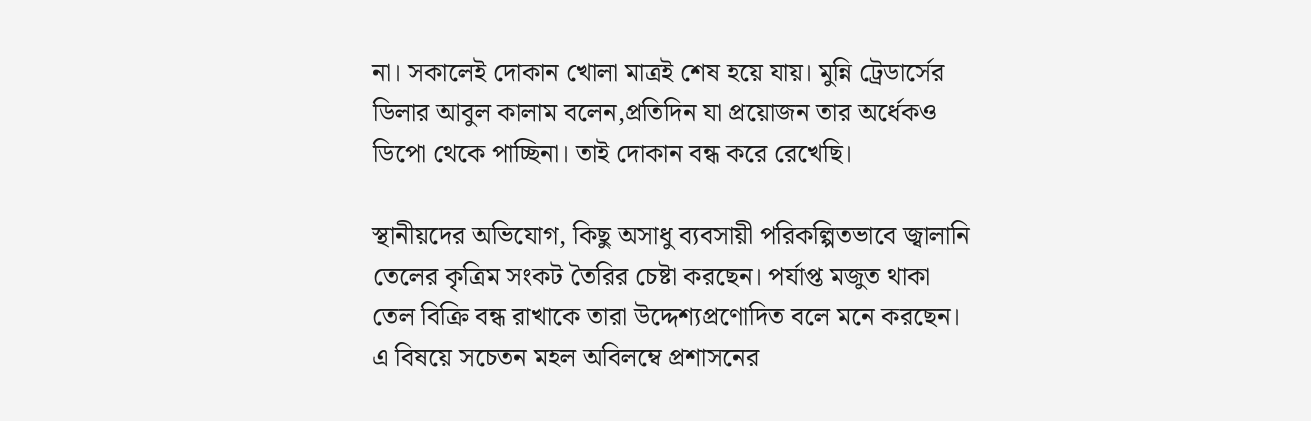না। সকালেই দোকান খোলা মাত্রই শেষ হয়ে যায়। মুন্নি ট্রেডার্সের ডিলার আবুল কালাম বলেন,প্রতিদিন যা প্রয়োজন তার অর্ধেকও ডিপো থেকে পাচ্ছিনা। তাই দোকান বন্ধ করে রেখেছি।

স্থানীয়দের অভিযোগ, কিছু অসাধু ব্যবসায়ী পরিকল্পিতভাবে জ্বালানি তেলের কৃত্রিম সংকট তৈরির চেষ্টা করছেন। পর্যাপ্ত মজুত থাকা তেল বিক্রি বন্ধ রাখাকে তারা উদ্দেশ্যপ্রণোদিত বলে মনে করছেন। এ বিষয়ে সচেতন মহল অবিলম্বে প্রশাসনের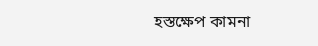হস্তক্ষেপ কামনা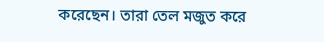করেছেন। তারা তেল মজুত করে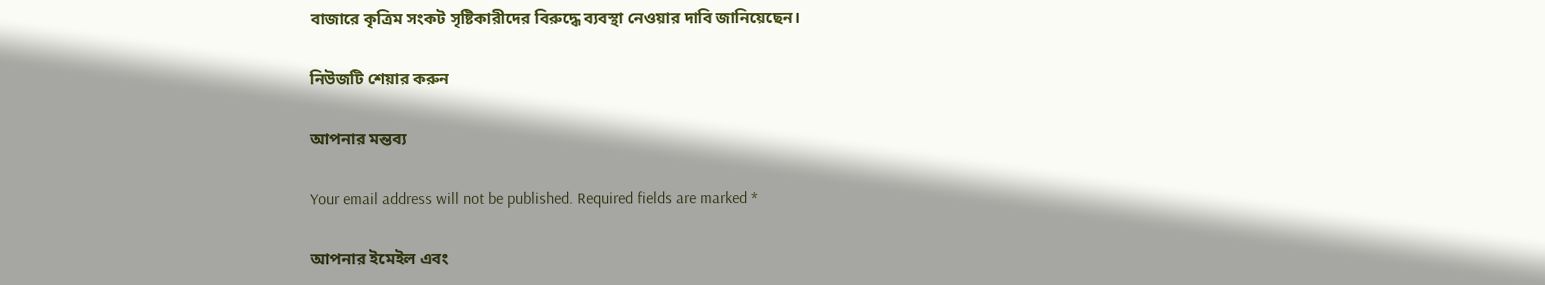বাজারে কৃত্রিম সংকট সৃষ্টিকারীদের বিরুদ্ধে ব্যবস্থা নেওয়ার দাবি জানিয়েছেন।

নিউজটি শেয়ার করুন

আপনার মন্তব্য

Your email address will not be published. Required fields are marked *

আপনার ইমেইল এবং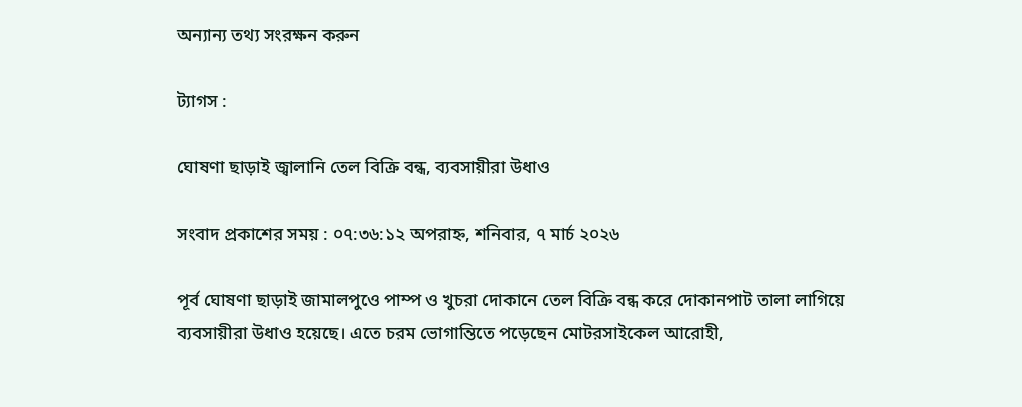অন্যান্য তথ্য সংরক্ষন করুন

ট্যাগস :

ঘোষণা ছাড়াই জ্বালানি তেল বিক্রি বন্ধ, ব্যবসায়ীরা উধাও

সংবাদ প্রকাশের সময় : ০৭:৩৬:১২ অপরাহ্ন, শনিবার, ৭ মার্চ ২০২৬

পূর্ব ঘোষণা ছাড়াই জামালপুওে পাম্প ও খুচরা দোকানে তেল বিক্রি বন্ধ করে দোকানপাট তালা লাগিয়ে ব্যবসায়ীরা উধাও হয়েছে। এতে চরম ভোগান্তিতে পড়েছেন মোটরসাইকেল আরোহী,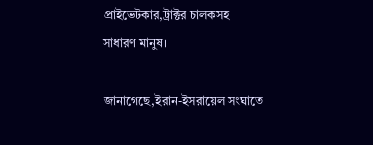প্রাইভেটকার,ট্রাক্টর চালকসহ সাধারণ মানুষ।

জানাগেছে,ইরান-ইসরায়েল সংঘাতে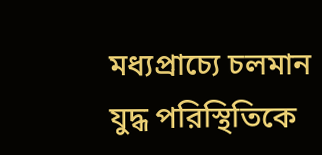মধ্যপ্রাচ্যে চলমান যুদ্ধ পরিস্থিতিকে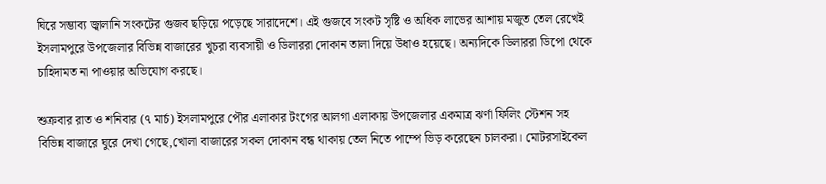ঘিরে সম্ভাব্য জ্বালানি সংকটের গুজব ছড়িয়ে পড়েছে সারাদেশে। এই গুজবে সংকট সৃষ্টি ও অধিক লাভের আশায় মজুত তেল রেখেই ইসলামপুরে উপজেলার বিভিন্ন বাজারের খুচরা ব্যবসায়ী ও ডিলাররা দোকান তালা দিয়ে উধাও হয়েছে। অন্যদিকে ডিলাররা ডিপো থেকে চাহিদামত না পাওয়ার অভিযোগ করছে।

শুক্রবার রাত ও শনিবার (৭ মার্চ) ইসলামপুরে পৌর এলাকার টংগের আলগা এলাকায় উপজেলার একমাত্র ঝর্ণা ফিলিং স্টেশন সহ বিভিন্ন বাজারে ঘুরে দেখা গেছে,খোলা বাজারের সকল দোকান বন্ধ থাকায় তেল নিতে পাম্পে ভিড় করেছেন চালকরা। মোটরসাইকেল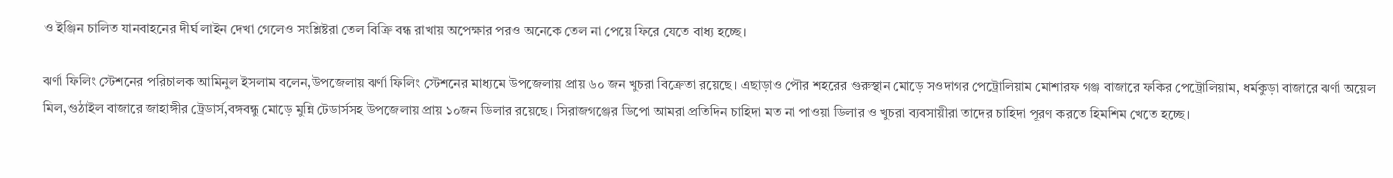ও ইঞ্জিন চালিত যানবাহনের দীর্ঘ লাইন দেখা গেলেও সংশ্লিষ্টরা তেল বিক্রি বন্ধ রাখায় অপেক্ষার পরও অনেকে তেল না পেয়ে ফিরে যেতে বাধ্য হচ্ছে।

ঝর্ণা ফিলিং স্টেশনের পরিচালক আমিনুল ইসলাম বলেন,উপজেলায় ঝর্ণা ফিলিং স্টেশনের মাধ্যমে উপজেলায় প্রায় ৬০ জন খুচরা বিক্রেতা রয়েছে। এছাড়াও পৌর শহরের গুরুস্থান মোড়ে সওদাগর পেট্রোলিয়াম মোশারফ গঞ্জ বাজারে ফকির পেট্রোলিয়াম, ধর্মকুড়া বাজারে ঝর্ণা অয়েল মিল,গুঠাইল বাজারে জাহাঙ্গীর ট্রেডার্স,বঙ্গবন্ধু মোড়ে মুন্নি টেডার্সসহ উপজেলায় প্রায় ১০জন ডিলার রয়েছে। সিরাজগঞ্জের ডিপো আমরা প্রতিদিন চাহিদা মত না পাওয়া ডিলার ও খুচরা ব্যবসায়ীরা তাদের চাহিদা পূরণ করতে হিমশিম খেতে হচ্ছে।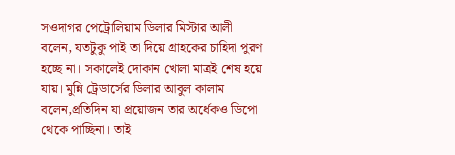সওদাগর পেট্রোলিয়াম ডিলার মিস্টার আলী বলেন, যতটুকু পাই তা দিয়ে গ্রাহকের চাহিদা পুরণ হচ্ছে না। সকালেই দোকান খোলা মাত্রই শেষ হয়ে যায়। মুন্নি ট্রেডার্সের ডিলার আবুল কালাম বলেন,প্রতিদিন যা প্রয়োজন তার অর্ধেকও ডিপো থেকে পাচ্ছিনা। তাই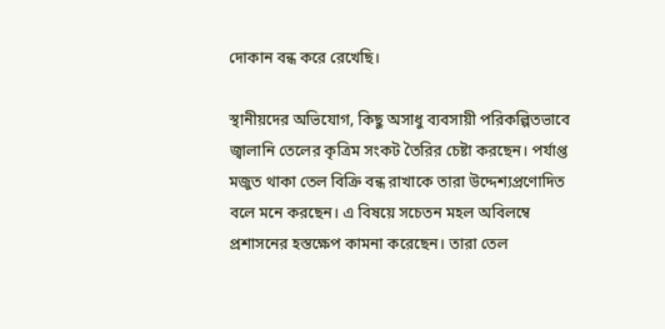দোকান বন্ধ করে রেখেছি।

স্থানীয়দের অভিযোগ, কিছু অসাধু ব্যবসায়ী পরিকল্পিতভাবে জ্বালানি তেলের কৃত্রিম সংকট তৈরির চেষ্টা করছেন। পর্যাপ্ত মজুত থাকা তেল বিক্রি বন্ধ রাখাকে তারা উদ্দেশ্যপ্রণোদিত বলে মনে করছেন। এ বিষয়ে সচেতন মহল অবিলম্বে প্রশাসনের হস্তক্ষেপ কামনা করেছেন। তারা তেল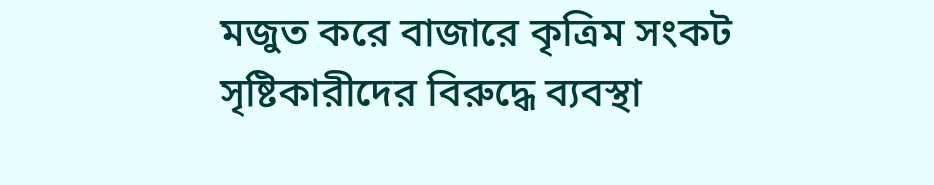মজুত করে বাজারে কৃত্রিম সংকট সৃষ্টিকারীদের বিরুদ্ধে ব্যবস্থা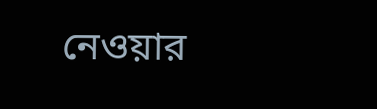নেওয়ার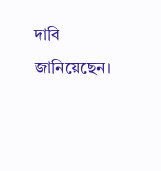দাবি জানিয়েছেন।